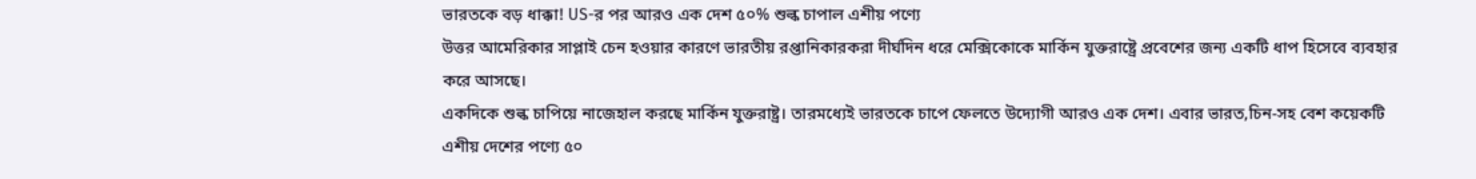ভারতকে বড় ধাক্কা! US-র পর আরও এক দেশ ৫০% শুল্ক চাপাল এশীয় পণ্যে
উত্তর আমেরিকার সাপ্লাই চেন হওয়ার কারণে ভারতীয় রপ্তানিকারকরা দীর্ঘদিন ধরে মেক্সিকোকে মার্কিন যুক্তরাষ্ট্রে প্রবেশের জন্য একটি ধাপ হিসেবে ব্যবহার করে আসছে।
একদিকে শুল্ক চাপিয়ে নাজেহাল করছে মার্কিন যুক্তরাষ্ট্র। তারমধ্যেই ভারতকে চাপে ফেলতে উদ্যোগী আরও এক দেশ। এবার ভারত,চিন-সহ বেশ কয়েকটি এশীয় দেশের পণ্যে ৫০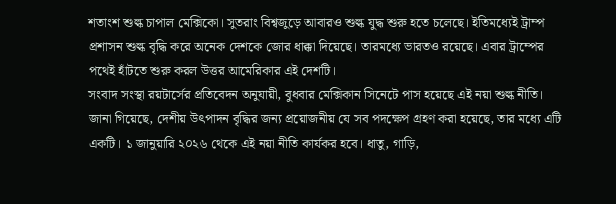শতাংশ শুল্ক চাপাল মেক্সিকো। সুতরাং বিশ্বজুড়ে আবারও শুল্ক যুদ্ধ শুরু হতে চলেছে। ইতিমধ্যেই ট্রাম্প প্রশাসন শুল্ক বৃদ্ধি করে অনেক দেশকে জোর ধাক্কা দিয়েছে। তারমধ্যে ভারতও রয়েছে। এবার ট্রাম্পের পথেই হাঁটতে শুরু করল উত্তর আমেরিকার এই দেশটি।
সংবাদ সংস্থা রয়টার্সের প্রতিবেদন অনুযায়ী, বুধবার মেক্সিকান সিনেটে পাস হয়েছে এই নয়া শুল্ক নীতি। জানা গিয়েছে, দেশীয় উৎপাদন বৃদ্ধির জন্য প্রয়োজনীয় যে সব পদক্ষেপ গ্রহণ করা হয়েছে, তার মধ্যে এটি একটি। ১ জানুয়ারি ২০২৬ থেকে এই নয়া নীতি কার্যকর হবে। ধাতু, গাড়ি,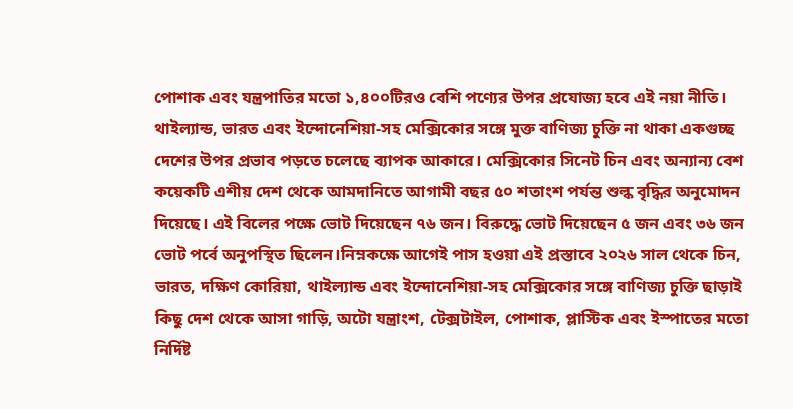পোশাক এবং যন্ত্রপাতির মতো ১,৪০০টিরও বেশি পণ্যের উপর প্রযোজ্য হবে এই নয়া নীতি। থাইল্যান্ড, ভারত এবং ইন্দোনেশিয়া-সহ মেক্সিকোর সঙ্গে মুক্ত বাণিজ্য চুক্তি না থাকা একগুচ্ছ দেশের উপর প্রভাব পড়তে চলেছে ব্যাপক আকারে। মেক্সিকোর সিনেট চিন এবং অন্যান্য বেশ কয়েকটি এশীয় দেশ থেকে আমদানিতে আগামী বছর ৫০ শতাংশ পর্যন্ত শুল্ক বৃদ্ধির অনুমোদন দিয়েছে। এই বিলের পক্ষে ভোট দিয়েছেন ৭৬ জন। বিরুদ্ধে ভোট দিয়েছেন ৫ জন এবং ৩৬ জন ভোট পর্বে অনুপস্থিত ছিলেন।নিম্নকক্ষে আগেই পাস হওয়া এই প্রস্তাবে ২০২৬ সাল থেকে চিন, ভারত, দক্ষিণ কোরিয়া, থাইল্যান্ড এবং ইন্দোনেশিয়া-সহ মেক্সিকোর সঙ্গে বাণিজ্য চুক্তি ছাড়াই কিছু দেশ থেকে আসা গাড়ি, অটো যন্ত্রাংশ, টেক্সটাইল, পোশাক, প্লাস্টিক এবং ইস্পাতের মতো নির্দিষ্ট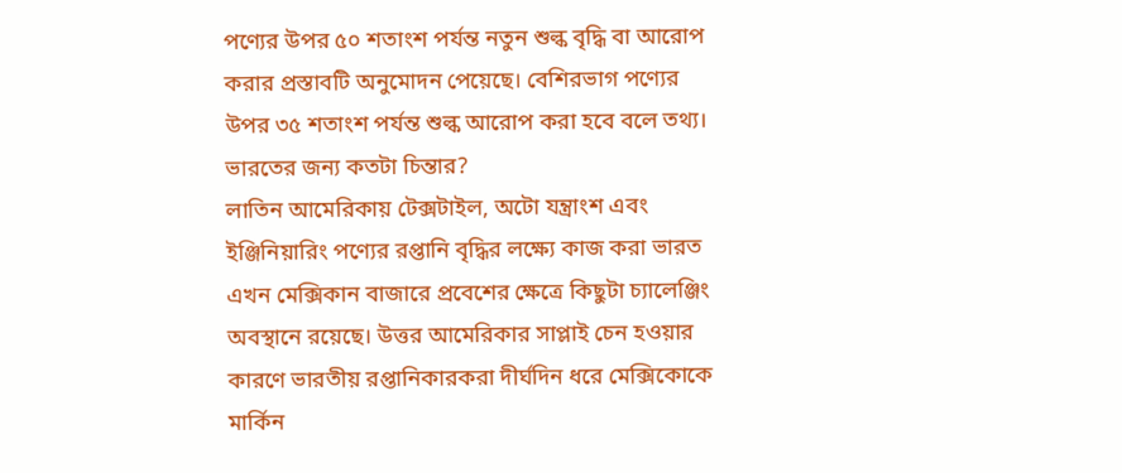পণ্যের উপর ৫০ শতাংশ পর্যন্ত নতুন শুল্ক বৃদ্ধি বা আরোপ করার প্রস্তাবটি অনুমোদন পেয়েছে। বেশিরভাগ পণ্যের উপর ৩৫ শতাংশ পর্যন্ত শুল্ক আরোপ করা হবে বলে তথ্য।
ভারতের জন্য কতটা চিন্তার?
লাতিন আমেরিকায় টেক্সটাইল, অটো যন্ত্রাংশ এবং ইঞ্জিনিয়ারিং পণ্যের রপ্তানি বৃদ্ধির লক্ষ্যে কাজ করা ভারত এখন মেক্সিকান বাজারে প্রবেশের ক্ষেত্রে কিছুটা চ্যালেঞ্জিং অবস্থানে রয়েছে। উত্তর আমেরিকার সাপ্লাই চেন হওয়ার কারণে ভারতীয় রপ্তানিকারকরা দীর্ঘদিন ধরে মেক্সিকোকে মার্কিন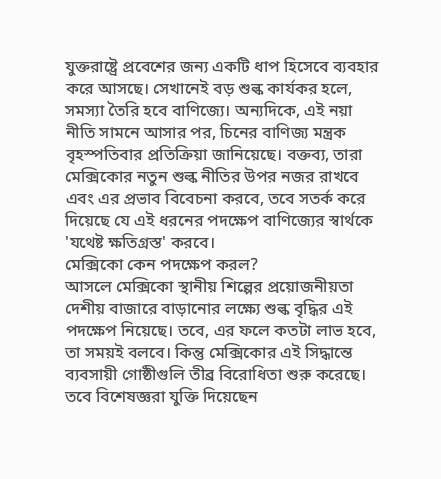যুক্তরাষ্ট্রে প্রবেশের জন্য একটি ধাপ হিসেবে ব্যবহার করে আসছে। সেখানেই বড় শুল্ক কার্যকর হলে, সমস্যা তৈরি হবে বাণিজ্যে। অন্যদিকে, এই নয়া নীতি সামনে আসার পর, চিনের বাণিজ্য মন্ত্রক বৃহস্পতিবার প্রতিক্রিয়া জানিয়েছে। বক্তব্য, তারা মেক্সিকোর নতুন শুল্ক নীতির উপর নজর রাখবে এবং এর প্রভাব বিবেচনা করবে, তবে সতর্ক করে দিয়েছে যে এই ধরনের পদক্ষেপ বাণিজ্যের স্বার্থকে 'যথেষ্ট ক্ষতিগ্রস্ত' করবে।
মেক্সিকো কেন পদক্ষেপ করল?
আসলে মেক্সিকো স্থানীয় শিল্পের প্রয়োজনীয়তা দেশীয় বাজারে বাড়ানোর লক্ষ্যে শুল্ক বৃদ্ধির এই পদক্ষেপ নিয়েছে। তবে, এর ফলে কতটা লাভ হবে, তা সময়ই বলবে। কিন্তু মেক্সিকোর এই সিদ্ধান্তে ব্যবসায়ী গোষ্ঠীগুলি তীব্র বিরোধিতা শুরু করেছে। তবে বিশেষজ্ঞরা যুক্তি দিয়েছেন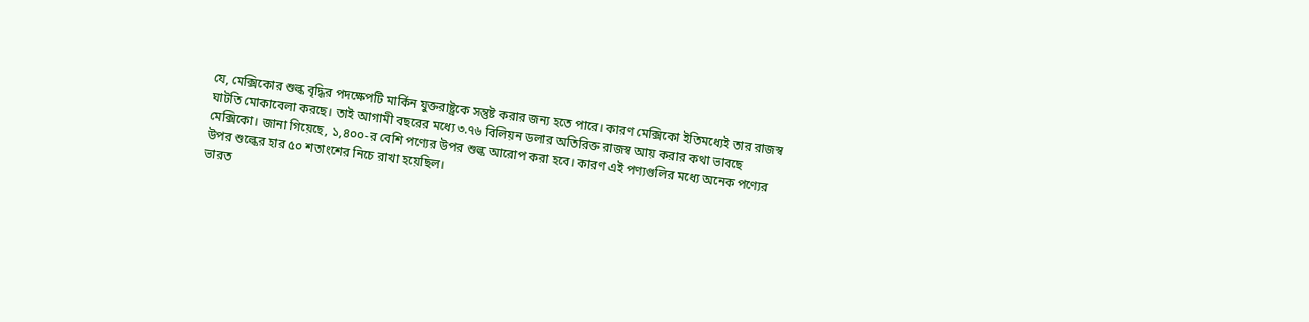যে, মেক্সিকোর শুল্ক বৃদ্ধির পদক্ষেপটি মার্কিন যুক্তরাষ্ট্রকে সন্তুষ্ট করার জন্য হতে পারে। কারণ মেক্সিকো ইতিমধ্যেই তার রাজস্ব ঘাটতি মোকাবেলা করছে। তাই আগামী বছরের মধ্যে ৩.৭৬ বিলিয়ন ডলার অতিরিক্ত রাজস্ব আয় করার কথা ভাবছে মেক্সিকো। জানা গিয়েছে, ১,৪০০-র বেশি পণ্যের উপর শুল্ক আরোপ করা হবে। কারণ এই পণ্যগুলির মধ্যে অনেক পণ্যের উপর শুল্কের হার ৫০ শতাংশের নিচে রাখা হয়েছিল।
ভারত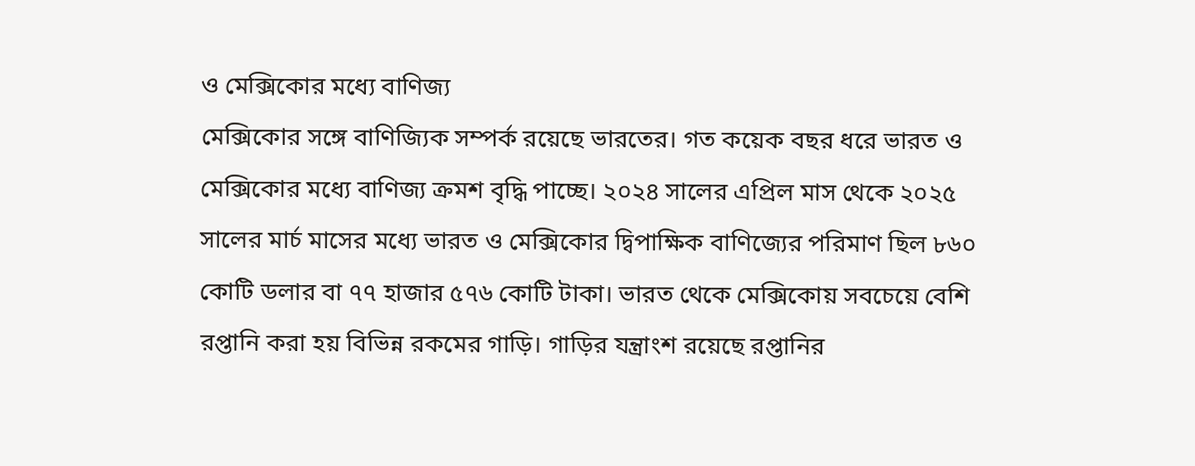ও মেক্সিকোর মধ্যে বাণিজ্য
মেক্সিকোর সঙ্গে বাণিজ্যিক সম্পর্ক রয়েছে ভারতের। গত কয়েক বছর ধরে ভারত ও মেক্সিকোর মধ্যে বাণিজ্য ক্রমশ বৃদ্ধি পাচ্ছে। ২০২৪ সালের এপ্রিল মাস থেকে ২০২৫ সালের মার্চ মাসের মধ্যে ভারত ও মেক্সিকোর দ্বিপাক্ষিক বাণিজ্যের পরিমাণ ছিল ৮৬০ কোটি ডলার বা ৭৭ হাজার ৫৭৬ কোটি টাকা। ভারত থেকে মেক্সিকোয় সবচেয়ে বেশি রপ্তানি করা হয় বিভিন্ন রকমের গাড়ি। গাড়ির যন্ত্রাংশ রয়েছে রপ্তানির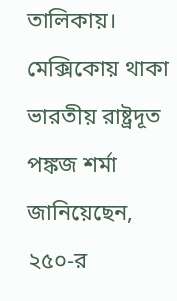তালিকায়। মেক্সিকোয় থাকা ভারতীয় রাষ্ট্রদূত পঙ্কজ শর্মা জানিয়েছেন, ২৫০-র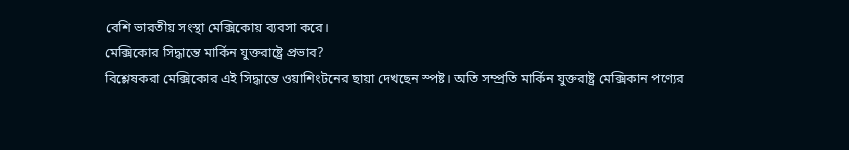বেশি ভারতীয় সংস্থা মেক্সিকোয় ব্যবসা করে।
মেক্সিকোর সিদ্ধান্তে মার্কিন যুক্তরাষ্ট্রে প্রভাব?
বিশ্লেষকরা মেক্সিকোর এই সিদ্ধান্তে ওয়াশিংটনের ছায়া দেখছেন স্পষ্ট। অতি সম্প্রতি মার্কিন যুক্তরাষ্ট্র মেক্সিকান পণ্যের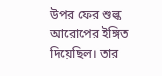উপর ফের শুল্ক আরোপের ইঙ্গিত দিয়েছিল। তার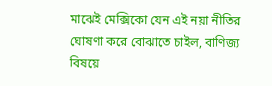মাঝেই মেক্সিকো যেন এই নয়া নীতির ঘোষণা করে বোঝাতে চাইল, বাণিজ্য বিষয়ে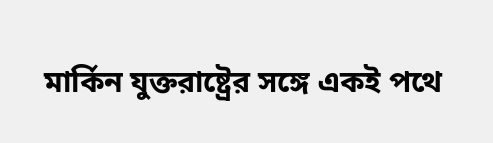মার্কিন যুক্তরাষ্ট্রের সঙ্গে একই পথে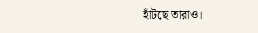হাঁটছে তারাও।